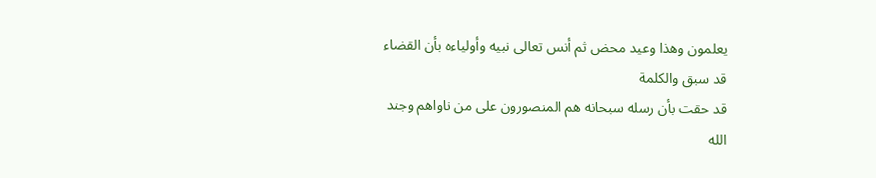يعلمون وهذا وعيد محض ثم أنس تعالى نبيه وأولياءه بأن القضاء قد سبق والكلمة
قد حقت بأن رسله سبحانه هم المنصورون على من ناواهم وجند الله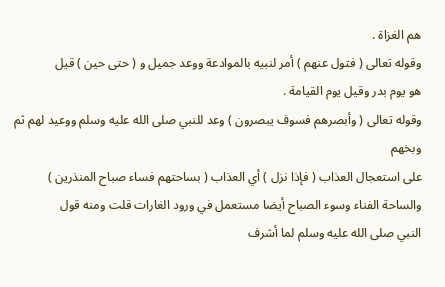هم الغزاة .
وقوله تعالى ( فتول عنهم ) أمر لنبيه بالموادعة ووعد جميل و ( حتى حين ) قيل
هو يوم بدر وقيل يوم القيامة .
وقوله تعالى ( وأبصرهم فسوف يبصرون ) وعد للنبي صلى الله عليه وسلم ووعيد لهم ثم وبخهم
على استعجال العذاب ( فإذا نزل ) أي العذاب ( بساحتهم فساء صباح المنذرين )
والساحة الفناء وسوء الصباح أيضا مستعمل في ورود الغارات قلت ومنه قول
النبي صلى الله عليه وسلم لما أشرف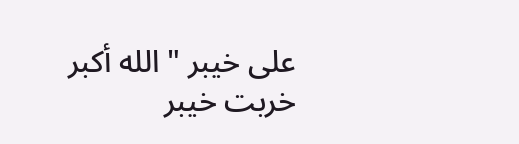على خيبر " الله أكبر خربت خيبر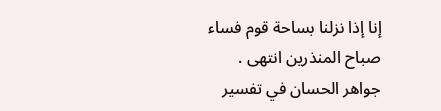إنا إذا نزلنا بساحة قوم فساء
صباح المنذرين انتهى .
جواهر الحسان في تفسير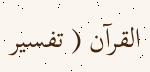القرآن ( تفسير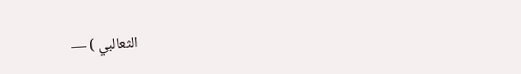الثعالبي ) —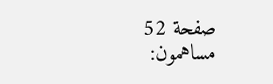صفحة 52
مساهمون: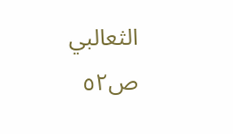الثعالبي
ص٥٢